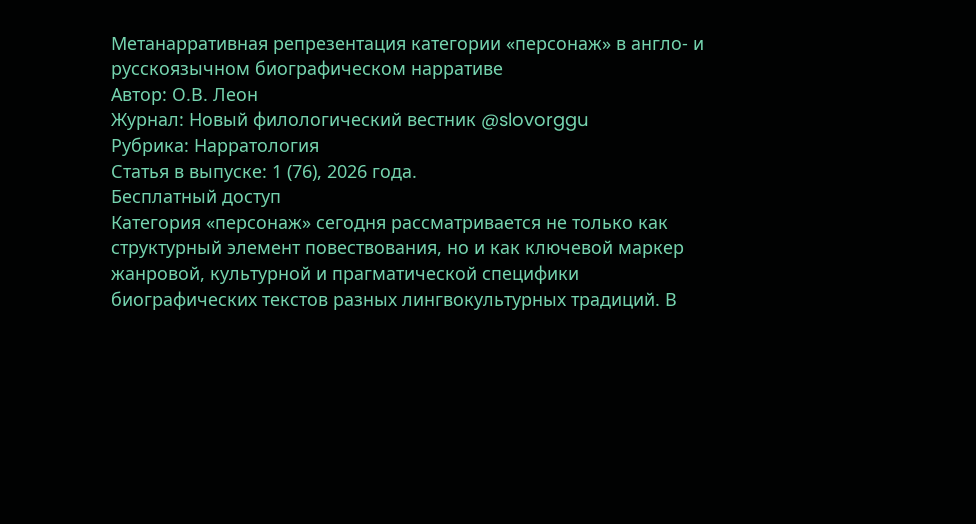Метанарративная репрезентация категории «персонаж» в англо- и русскоязычном биографическом нарративе
Автор: О.В. Леон
Журнал: Новый филологический вестник @slovorggu
Рубрика: Нарратология
Статья в выпуске: 1 (76), 2026 года.
Бесплатный доступ
Категория «персонаж» сегодня рассматривается не только как структурный элемент повествования, но и как ключевой маркер жанровой, культурной и прагматической специфики биографических текстов разных лингвокультурных традиций. В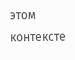этом контексте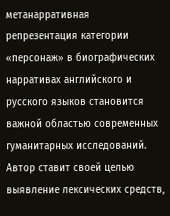метанарративная репрезентация категории «персонаж» в биографических нарративах английского и русского языков становится важной областью современных гуманитарных исследований. Автор ставит своей целью выявление лексических средств,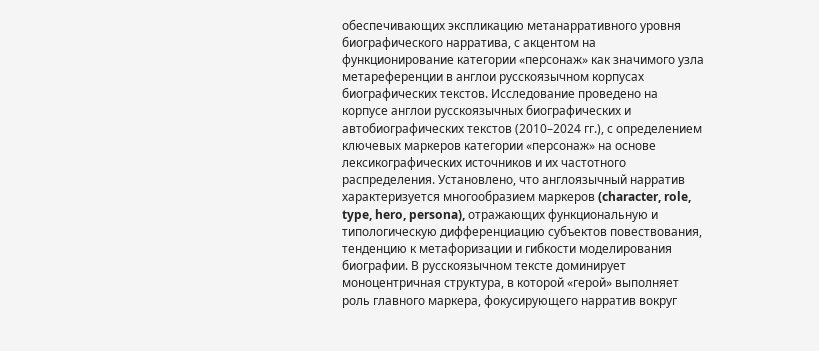обеспечивающих экспликацию метанарративного уровня биографического нарратива, с акцентом на функционирование категории «персонаж» как значимого узла метареференции в англои русскоязычном корпусах биографических текстов. Исследование проведено на корпусе англои русскоязычных биографических и автобиографических текстов (2010–2024 гг.), с определением ключевых маркеров категории «персонаж» на основе лексикографических источников и их частотного распределения. Установлено, что англоязычный нарратив характеризуется многообразием маркеров (character, role, type, hero, persona), отражающих функциональную и типологическую дифференциацию субъектов повествования, тенденцию к метафоризации и гибкости моделирования биографии. В русскоязычном тексте доминирует моноцентричная структура, в которой «герой» выполняет роль главного маркера, фокусирующего нарратив вокруг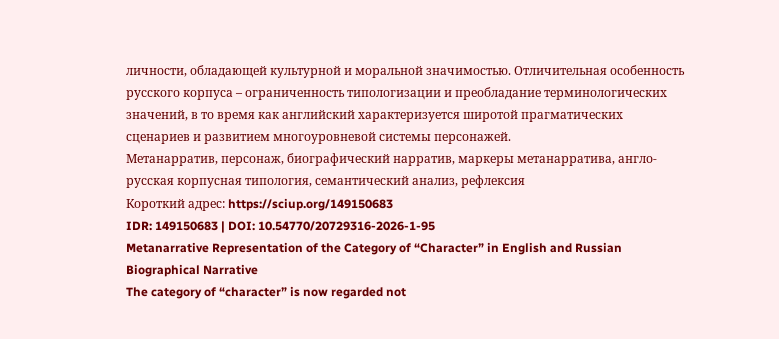личности, обладающей культурной и моральной значимостью. Отличительная особенность русского корпуса – ограниченность типологизации и преобладание терминологических значений, в то время как английский характеризуется широтой прагматических сценариев и развитием многоуровневой системы персонажей.
Метанарратив, персонаж, биографический нарратив, маркеры метанарратива, англо-русская корпусная типология, семантический анализ, рефлексия
Короткий адрес: https://sciup.org/149150683
IDR: 149150683 | DOI: 10.54770/20729316-2026-1-95
Metanarrative Representation of the Category of “Character” in English and Russian Biographical Narrative
The category of “character” is now regarded not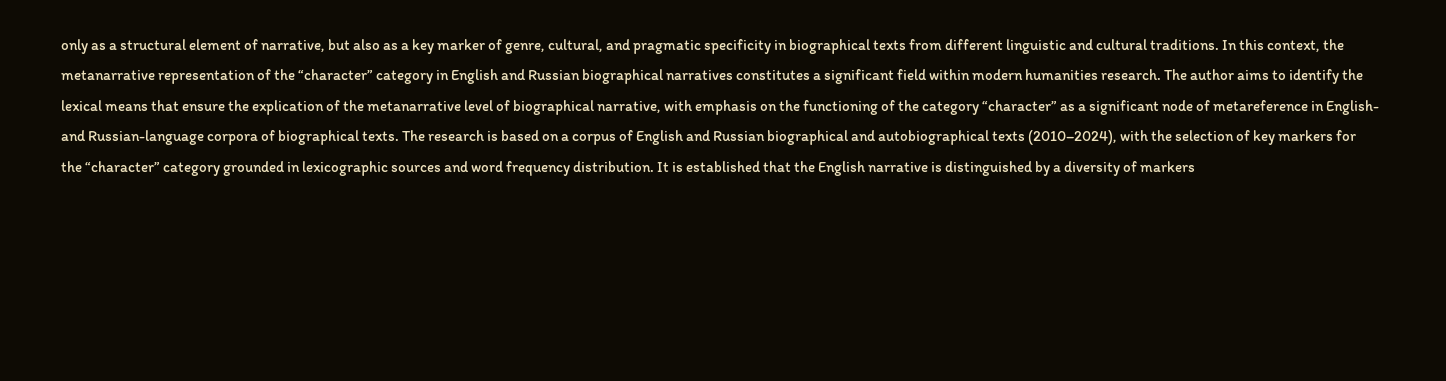only as a structural element of narrative, but also as a key marker of genre, cultural, and pragmatic specificity in biographical texts from different linguistic and cultural traditions. In this context, the metanarrative representation of the “character” category in English and Russian biographical narratives constitutes a significant field within modern humanities research. The author aims to identify the lexical means that ensure the explication of the metanarrative level of biographical narrative, with emphasis on the functioning of the category “character” as a significant node of metareference in English- and Russian-language corpora of biographical texts. The research is based on a corpus of English and Russian biographical and autobiographical texts (2010–2024), with the selection of key markers for the “character” category grounded in lexicographic sources and word frequency distribution. It is established that the English narrative is distinguished by a diversity of markers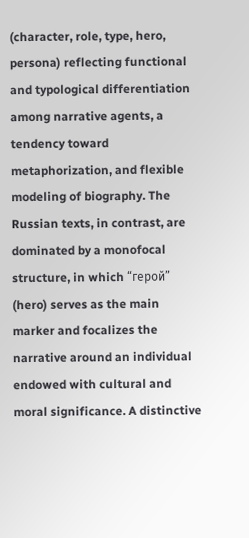(character, role, type, hero, persona) reflecting functional and typological differentiation among narrative agents, a tendency toward metaphorization, and flexible modeling of biography. The Russian texts, in contrast, are dominated by a monofocal structure, in which “герой” (hero) serves as the main marker and focalizes the narrative around an individual endowed with cultural and moral significance. A distinctive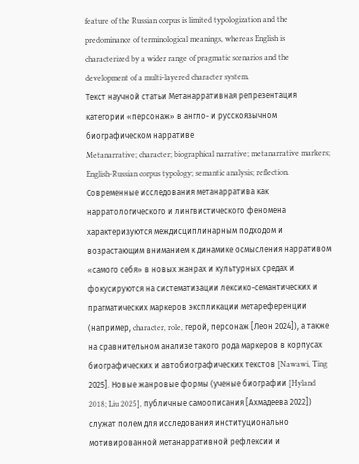feature of the Russian corpus is limited typologization and the predominance of terminological meanings, whereas English is characterized by a wider range of pragmatic scenarios and the development of a multi-layered character system.
Текст научной статьи Метанарративная репрезентация категории «персонаж» в англо- и русскоязычном биографическом нарративе
Metanarrative; character; biographical narrative; metanarrative markers; English-Russian corpus typology; semantic analysis; reflection.
Современные исследования метанарратива как нарратологического и лингвистического феномена характеризуются междисциплинарным подходом и возрастающим вниманием к динамике осмысления нарративом «самого себя» в новых жанрах и культурных средах и фокусируются на систематизации лексико-семантических и прагматических маркеров экспликации метареференции (например, character, role, герой, персонаж [Леон 2024]), а также на сравнительном анализе такого рода маркеров в корпусах биографических и автобиографических текстов [Nawawi, Ting 2025]. Новые жанровые формы (ученые биографии [Hyland 2018; Liu 2025], публичные самоописания [Ахмадеева 2022]) служат полем для исследования институционально мотивированной метанарративной рефлексии и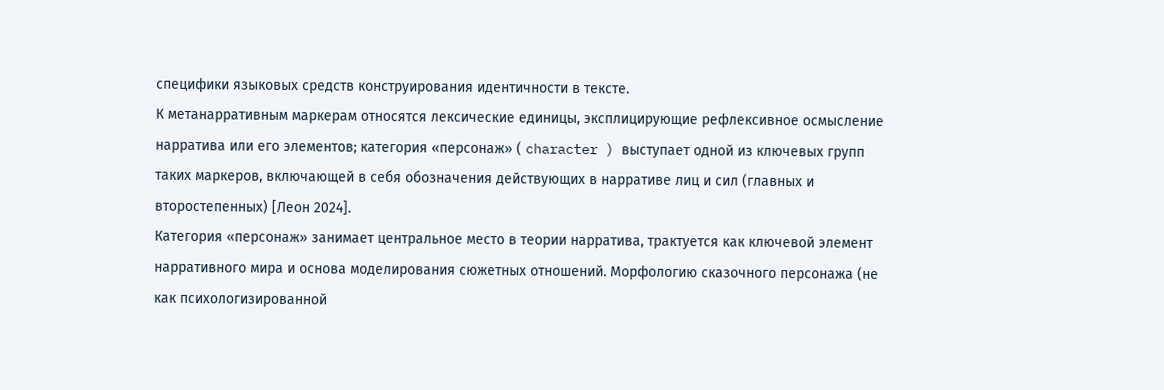специфики языковых средств конструирования идентичности в тексте.
К метанарративным маркерам относятся лексические единицы, эксплицирующие рефлексивное осмысление нарратива или его элементов; категория «персонаж» ( character ) выступает одной из ключевых групп таких маркеров, включающей в себя обозначения действующих в нарративе лиц и сил (главных и второстепенных) [Леон 2024].
Категория «персонаж» занимает центральное место в теории нарратива, трактуется как ключевой элемент нарративного мира и основа моделирования сюжетных отношений. Морфологию сказочного персонажа (не как психологизированной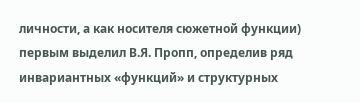личности, а как носителя сюжетной функции) первым выделил В.Я. Пропп, определив ряд инвариантных «функций» и структурных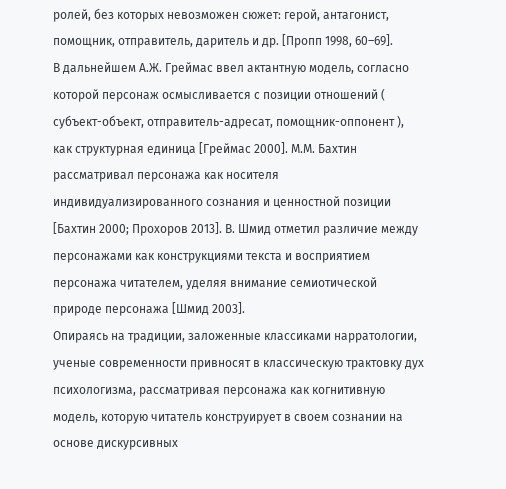ролей, без которых невозможен сюжет: герой, антагонист, помощник, отправитель, даритель и др. [Пропп 1998, 60–69].
В дальнейшем А.Ж. Греймас ввел актантную модель, согласно которой персонаж осмысливается с позиции отношений ( субъект-объект, отправитель-адресат, помощник-оппонент ), как структурная единица [Греймас 2000]. М.М. Бахтин рассматривал персонажа как носителя индивидуализированного сознания и ценностной позиции [Бахтин 2000; Прохоров 2013]. В. Шмид отметил различие между персонажами как конструкциями текста и восприятием персонажа читателем, уделяя внимание семиотической природе персонажа [Шмид 2003].
Опираясь на традиции, заложенные классиками нарратологии, ученые современности привносят в классическую трактовку дух психологизма, рассматривая персонажа как когнитивную модель, которую читатель конструирует в своем сознании на основе дискурсивных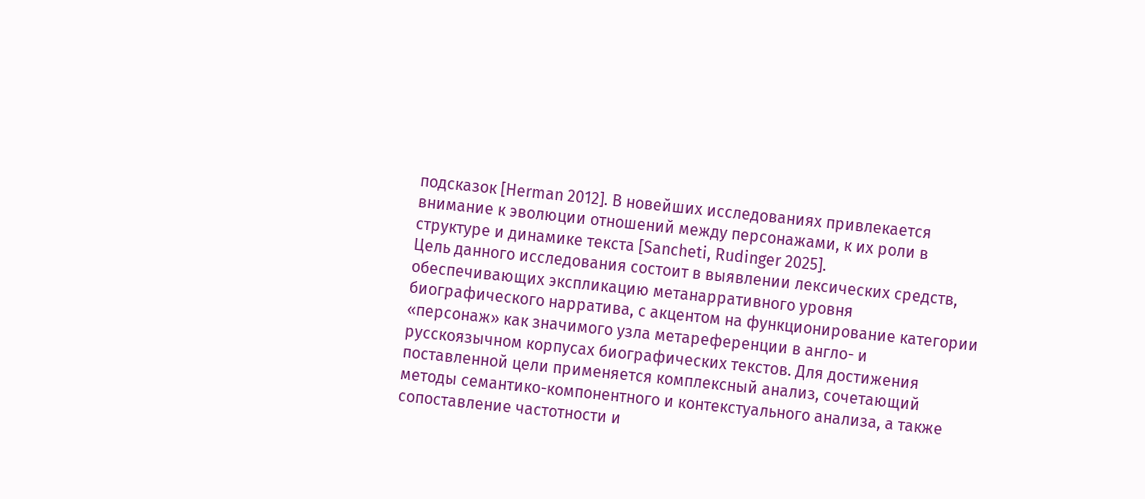подсказок [Herman 2012]. В новейших исследованиях привлекается внимание к эволюции отношений между персонажами, к их роли в структуре и динамике текста [Sancheti, Rudinger 2025].
Цель данного исследования состоит в выявлении лексических средств, обеспечивающих экспликацию метанарративного уровня биографического нарратива, с акцентом на функционирование категории «персонаж» как значимого узла метареференции в англо- и русскоязычном корпусах биографических текстов. Для достижения поставленной цели применяется комплексный анализ, сочетающий методы семантико-компонентного и контекстуального анализа, а также сопоставление частотности и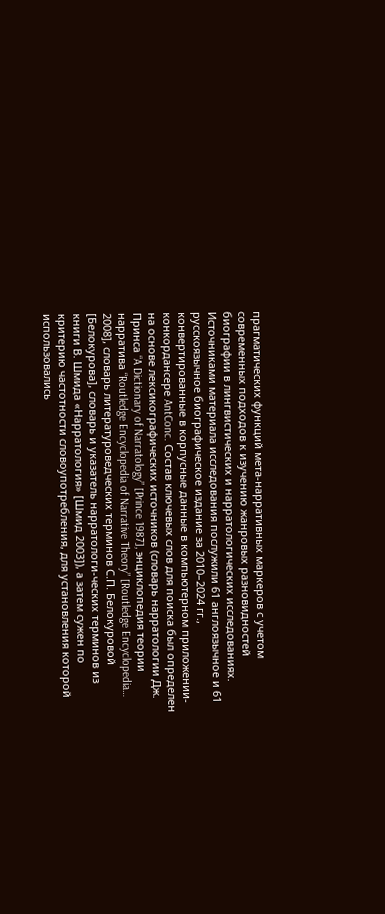прагматических функций мета-нарративных маркеров с учетом современных подходов к изучению жанровых разновидностей биографии в лингвистических и нарратологических исследованиях.
Источниками материала исследования послужили 61 англоязычное и 61 русскоязычное биографическое издание за 2010–2024 гг., конвертированные в корпусные данные в компьютерном приложении-конкордансере AntConc. Состав ключевых слов для поиска был определен на основе лексикографических источников (словарь нарратологии Дж. Принса “A Dictionary of Narratology” [Prince 1987], энциклопедия теории нарратива “Routledge Encyclopedia of Narrative Theory” [Routledge Encyclopedia… 2008], словарь литературоведческих терминов С.П. Белокуровой [Белокурова], словарь и указатель нарратологи-ческих терминов из книги В. Шмида «Нарратология» [Шмид 2003]), а затем сужен по критерию частотности словоупотребления, для установления которой использовались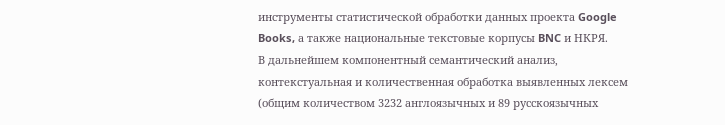инструменты статистической обработки данных проекта Google Books, а также национальные текстовые корпусы BNC и НКРЯ.
В дальнейшем компонентный семантический анализ, контекстуальная и количественная обработка выявленных лексем (общим количеством 3232 англоязычных и 89 русскоязычных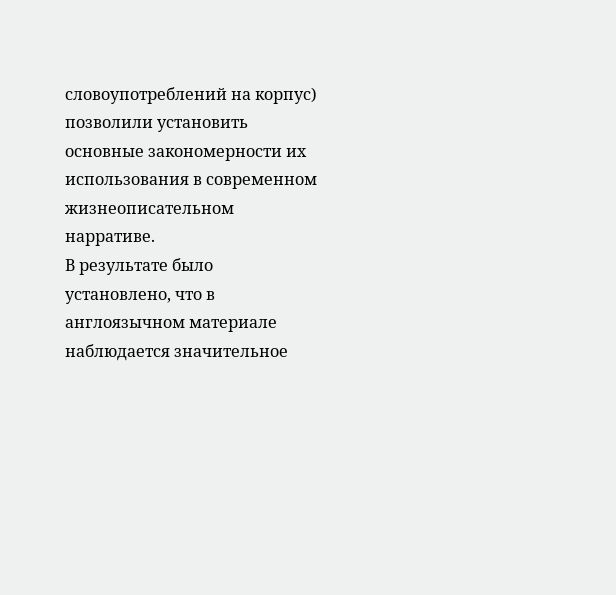словоупотреблений на корпус) позволили установить основные закономерности их использования в современном жизнеописательном нарративе.
В результате было установлено, что в англоязычном материале наблюдается значительное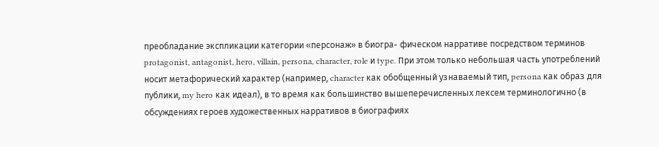преобладание экспликации категории «персонаж» в биогра- фическом нарративе посредством терминов protagonist, antagonist, hero, villain, persona, character, role и type. При этом только небольшая часть употреблений носит метафорический характер (например, character как обобщенный узнаваемый тип, persona как образ для публики, my hero как идеал), в то время как большинство вышеперечисленных лексем терминологично (в обсуждениях героев художественных нарративов в биографиях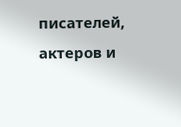писателей, актеров и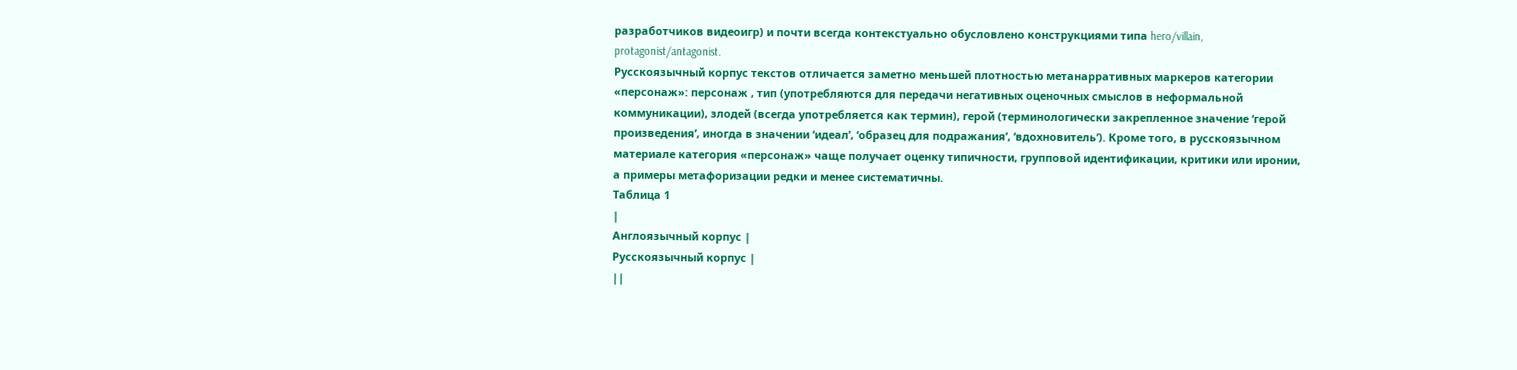разработчиков видеоигр) и почти всегда контекстуально обусловлено конструкциями типа hero/villain, protagonist/antagonist.
Русскоязычный корпус текстов отличается заметно меньшей плотностью метанарративных маркеров категории «персонаж»: персонаж , тип (употребляются для передачи негативных оценочных смыслов в неформальной коммуникации), злодей (всегда употребляется как термин), герой (терминологически закрепленное значение ‘герой произведения’, иногда в значении ‘идеал’, ‘образец для подражания’, ‘вдохновитель’). Кроме того, в русскоязычном материале категория «персонаж» чаще получает оценку типичности, групповой идентификации, критики или иронии, а примеры метафоризации редки и менее систематичны.
Таблица 1
|
Англоязычный корпус |
Русскоязычный корпус |
||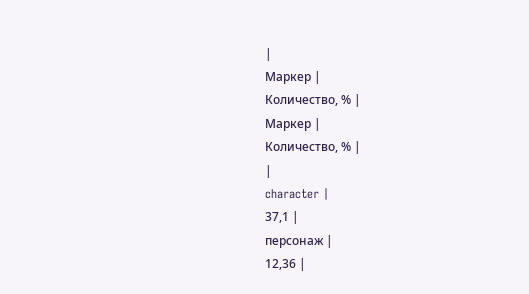|
Маркер |
Количество, % |
Маркер |
Количество, % |
|
character |
37,1 |
персонаж |
12,36 |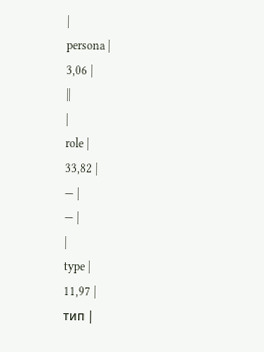|
persona |
3,06 |
||
|
role |
33,82 |
— |
— |
|
type |
11,97 |
тип |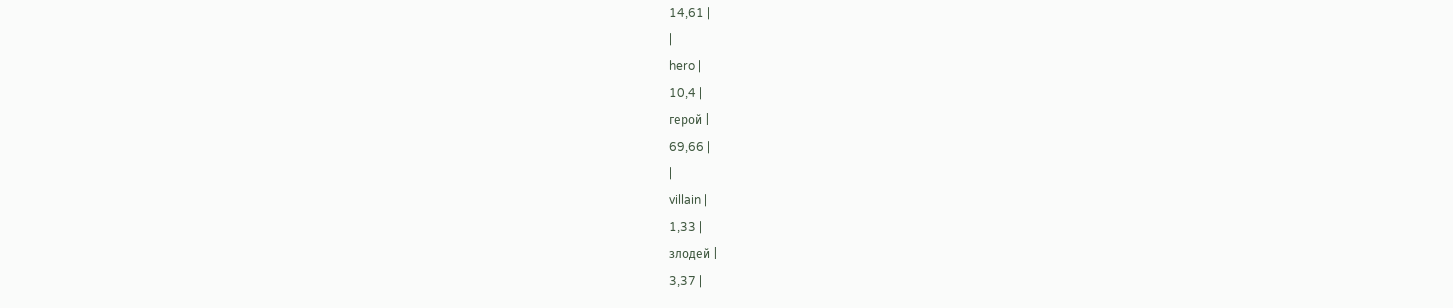14,61 |
|
hero |
10,4 |
герой |
69,66 |
|
villain |
1,33 |
злодей |
3,37 |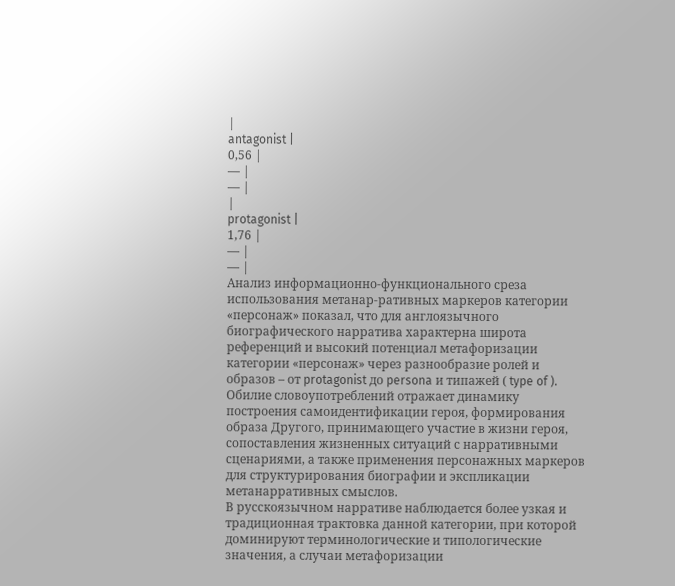|
antagonist |
0,56 |
— |
— |
|
protagonist |
1,76 |
— |
— |
Анализ информационно-функционального среза использования метанар-ративных маркеров категории «персонаж» показал, что для англоязычного биографического нарратива характерна широта референций и высокий потенциал метафоризации категории «персонаж» через разнообразие ролей и образов – от protagonist до persona и типажей ( type of ). Обилие словоупотреблений отражает динамику построения самоидентификации героя, формирования образа Другого, принимающего участие в жизни героя, сопоставления жизненных ситуаций с нарративными сценариями, а также применения персонажных маркеров для структурирования биографии и экспликации метанарративных смыслов.
В русскоязычном нарративе наблюдается более узкая и традиционная трактовка данной категории, при которой доминируют терминологические и типологические значения, а случаи метафоризации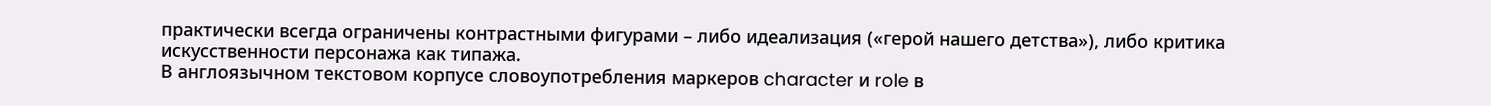практически всегда ограничены контрастными фигурами – либо идеализация («герой нашего детства»), либо критика искусственности персонажа как типажа.
В англоязычном текстовом корпусе словоупотребления маркеров character и role в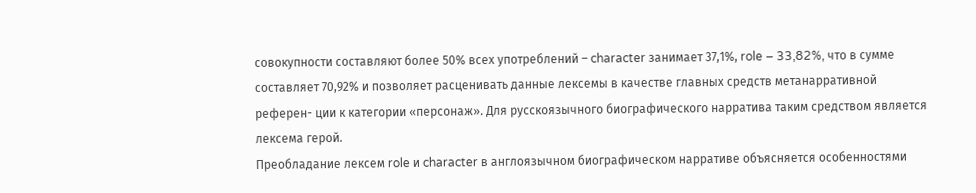совокупности составляют более 50% всех употреблений – character занимает 37,1%, role – 33,82%, что в сумме составляет 70,92% и позволяет расценивать данные лексемы в качестве главных средств метанарративной референ- ции к категории «персонаж». Для русскоязычного биографического нарратива таким средством является лексема герой.
Преобладание лексем role и character в англоязычном биографическом нарративе объясняется особенностями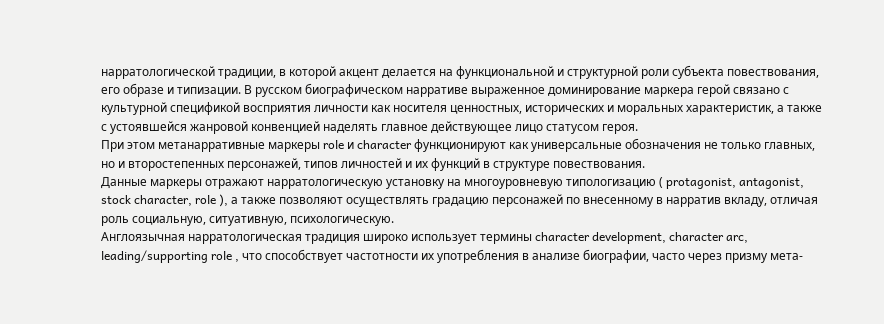нарратологической традиции, в которой акцент делается на функциональной и структурной роли субъекта повествования, его образе и типизации. В русском биографическом нарративе выраженное доминирование маркера герой связано с культурной спецификой восприятия личности как носителя ценностных, исторических и моральных характеристик, а также с устоявшейся жанровой конвенцией наделять главное действующее лицо статусом героя.
При этом метанарративные маркеры role и character функционируют как универсальные обозначения не только главных, но и второстепенных персонажей, типов личностей и их функций в структуре повествования.
Данные маркеры отражают нарратологическую установку на многоуровневую типологизацию ( protagonist, antagonist, stock character, role ), а также позволяют осуществлять градацию персонажей по внесенному в нарратив вкладу, отличая роль социальную, ситуативную, психологическую.
Англоязычная нарратологическая традиция широко использует термины character development, character arc, leading/supporting role , что способствует частотности их употребления в анализе биографии, часто через призму мета-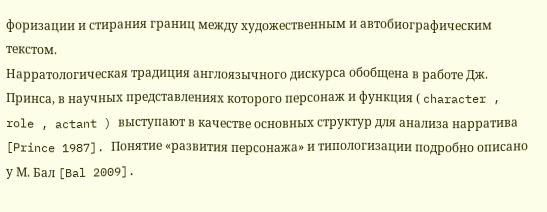форизации и стирания границ между художественным и автобиографическим текстом.
Нарратологическая традиция англоязычного дискурса обобщена в работе Дж. Принса, в научных представлениях которого персонаж и функция ( character , role , actant ) выступают в качестве основных структур для анализа нарратива [Prince 1987]. Понятие «развития персонажа» и типологизации подробно описано у М. Бал [Bal 2009].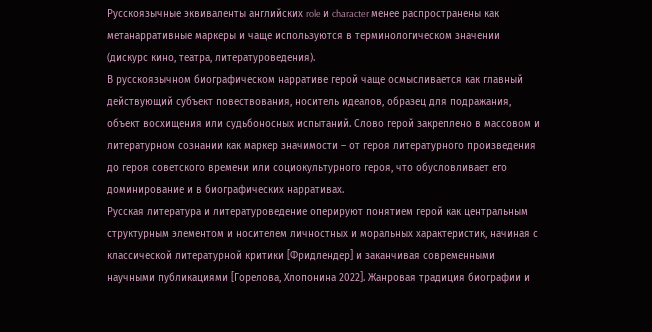Русскоязычные эквиваленты английских role и character менее распространены как метанарративные маркеры и чаще используются в терминологическом значении (дискурс кино, театра, литературоведения).
В русскоязычном биографическом нарративе герой чаще осмысливается как главный действующий субъект повествования, носитель идеалов, образец для подражания, объект восхищения или судьбоносных испытаний. Слово герой закреплено в массовом и литературном сознании как маркер значимости – от героя литературного произведения до героя советского времени или социокультурного героя, что обусловливает его доминирование и в биографических нарративах.
Русская литература и литературоведение оперируют понятием герой как центральным структурным элементом и носителем личностных и моральных характеристик, начиная с классической литературной критики [Фридлендер] и заканчивая современными научными публикациями [Горелова, Хлопонина 2022]. Жанровая традиция биографии и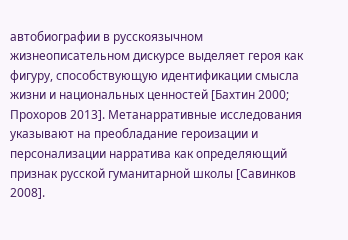автобиографии в русскоязычном жизнеописательном дискурсе выделяет героя как фигуру, способствующую идентификации смысла жизни и национальных ценностей [Бахтин 2000; Прохоров 2013]. Метанарративные исследования указывают на преобладание героизации и персонализации нарратива как определяющий признак русской гуманитарной школы [Савинков 2008].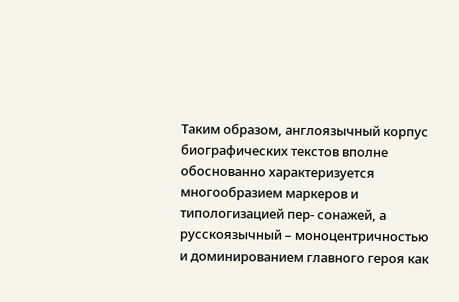Таким образом, англоязычный корпус биографических текстов вполне обоснованно характеризуется многообразием маркеров и типологизацией пер- сонажей, а русскоязычный – моноцентричностью и доминированием главного героя как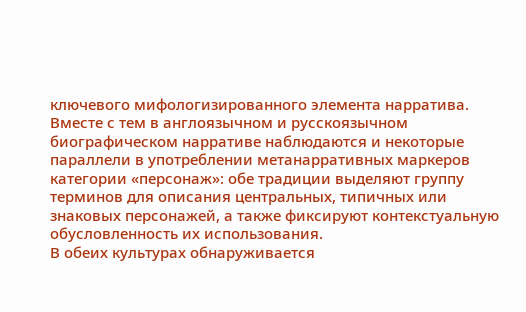ключевого мифологизированного элемента нарратива.
Вместе с тем в англоязычном и русскоязычном биографическом нарративе наблюдаются и некоторые параллели в употреблении метанарративных маркеров категории «персонаж»: обе традиции выделяют группу терминов для описания центральных, типичных или знаковых персонажей, а также фиксируют контекстуальную обусловленность их использования.
В обеих культурах обнаруживается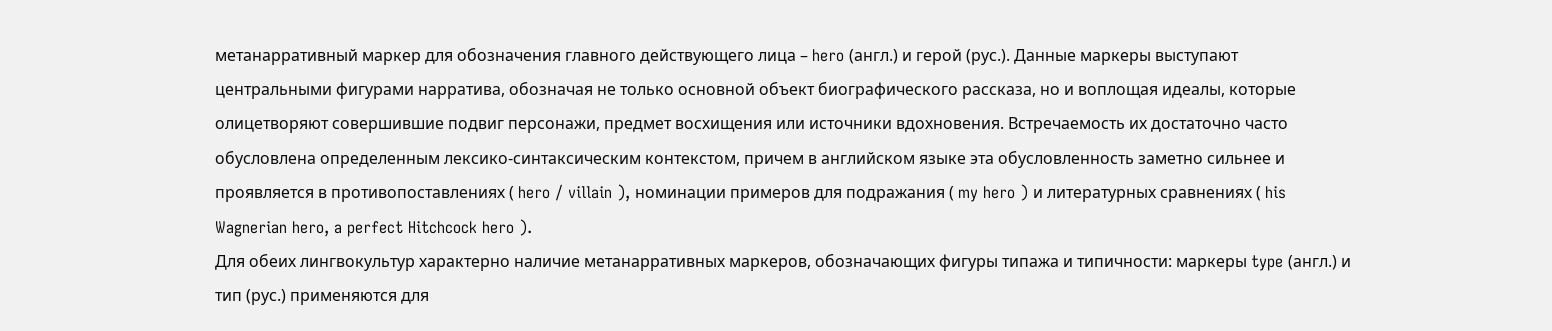метанарративный маркер для обозначения главного действующего лица – hero (англ.) и герой (рус.). Данные маркеры выступают центральными фигурами нарратива, обозначая не только основной объект биографического рассказа, но и воплощая идеалы, которые олицетворяют совершившие подвиг персонажи, предмет восхищения или источники вдохновения. Встречаемость их достаточно часто обусловлена определенным лексико-синтаксическим контекстом, причем в английском языке эта обусловленность заметно сильнее и проявляется в противопоставлениях ( hero / villain ), номинации примеров для подражания ( my hero ) и литературных сравнениях ( his Wagnerian hero, a perfect Hitchcock hero ).
Для обеих лингвокультур характерно наличие метанарративных маркеров, обозначающих фигуры типажа и типичности: маркеры type (англ.) и тип (рус.) применяются для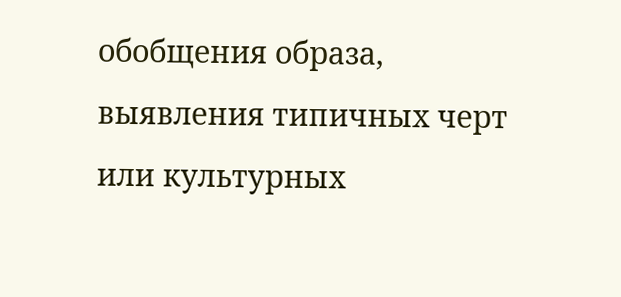обобщения образа, выявления типичных черт или культурных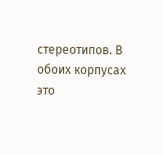стереотипов. В обоих корпусах это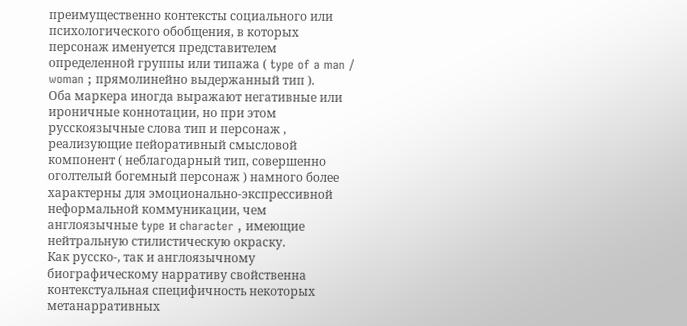преимущественно контексты социального или психологического обобщения, в которых персонаж именуется представителем определенной группы или типажа ( type of a man / woman ; прямолинейно выдержанный тип ).
Оба маркера иногда выражают негативные или ироничные коннотации, но при этом русскоязычные слова тип и персонаж , реализующие пейоративный смысловой компонент ( неблагодарный тип, совершенно оголтелый богемный персонаж ) намного более характерны для эмоционально-экспрессивной неформальной коммуникации, чем англоязычные type и character , имеющие нейтральную стилистическую окраску.
Как русско-, так и англоязычному биографическому нарративу свойственна контекстуальная специфичность некоторых метанарративных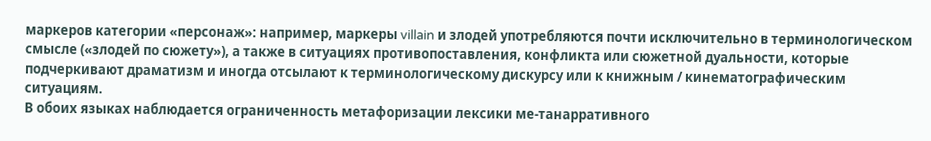маркеров категории «персонаж»: например, маркеры villain и злодей употребляются почти исключительно в терминологическом смысле («злодей по сюжету»), а также в ситуациях противопоставления, конфликта или сюжетной дуальности, которые подчеркивают драматизм и иногда отсылают к терминологическому дискурсу или к книжным / кинематографическим ситуациям.
В обоих языках наблюдается ограниченность метафоризации лексики ме-танарративного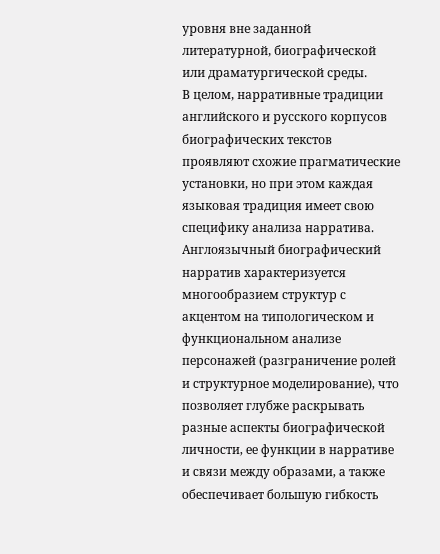уровня вне заданной литературной, биографической или драматургической среды.
В целом, нарративные традиции английского и русского корпусов биографических текстов проявляют схожие прагматические установки, но при этом каждая языковая традиция имеет свою специфику анализа нарратива.
Англоязычный биографический нарратив характеризуется многообразием структур с акцентом на типологическом и функциональном анализе персонажей (разграничение ролей и структурное моделирование), что позволяет глубже раскрывать разные аспекты биографической личности, ее функции в нарративе и связи между образами, а также обеспечивает большую гибкость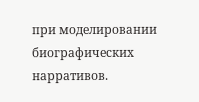при моделировании биографических нарративов.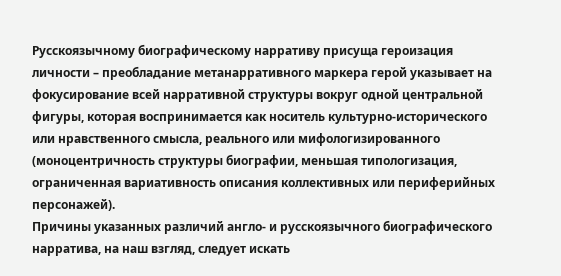Русскоязычному биографическому нарративу присуща героизация личности – преобладание метанарративного маркера герой указывает на фокусирование всей нарративной структуры вокруг одной центральной фигуры, которая воспринимается как носитель культурно-исторического или нравственного смысла, реального или мифологизированного (моноцентричность структуры биографии, меньшая типологизация, ограниченная вариативность описания коллективных или периферийных персонажей).
Причины указанных различий англо- и русскоязычного биографического нарратива, на наш взгляд, следует искать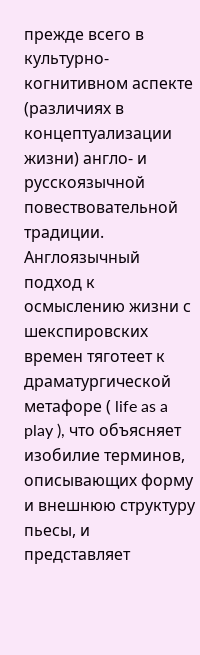прежде всего в культурно-когнитивном аспекте (различиях в концептуализации жизни) англо- и русскоязычной повествовательной традиции. Англоязычный подход к осмыслению жизни с шекспировских времен тяготеет к драматургической метафоре ( life as a play ), что объясняет изобилие терминов, описывающих форму и внешнюю структуру пьесы, и представляет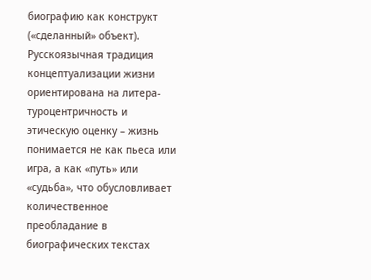биографию как конструкт («сделанный» объект). Русскоязычная традиция концептуализации жизни ориентирована на литера-туроцентричность и этическую оценку – жизнь понимается не как пьеса или игра, а как «путь» или «судьба», что обусловливает количественное преобладание в биографических текстах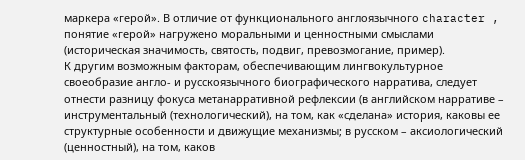маркера «герой». В отличие от функционального англоязычного character , понятие «герой» нагружено моральными и ценностными смыслами (историческая значимость, святость, подвиг, превозмогание, пример).
К другим возможным факторам, обеспечивающим лингвокультурное своеобразие англо- и русскоязычного биографического нарратива, следует отнести разницу фокуса метанарративной рефлексии (в английском нарративе – инструментальный (технологический), на том, как «сделана» история, каковы ее структурные особенности и движущие механизмы; в русском – аксиологический (ценностный), на том, каков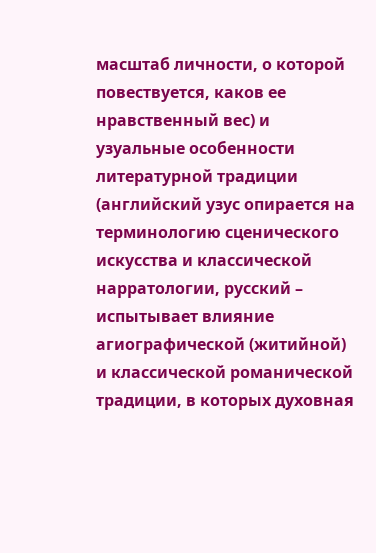масштаб личности, о которой повествуется, каков ее нравственный вес) и узуальные особенности литературной традиции (английский узус опирается на терминологию сценического искусства и классической нарратологии, русский – испытывает влияние агиографической (житийной) и классической романической традиции, в которых духовная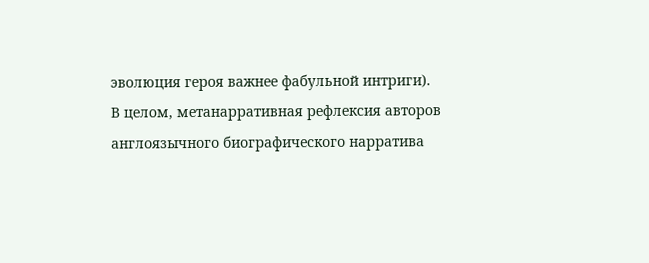эволюция героя важнее фабульной интриги).
В целом, метанарративная рефлексия авторов англоязычного биографического нарратива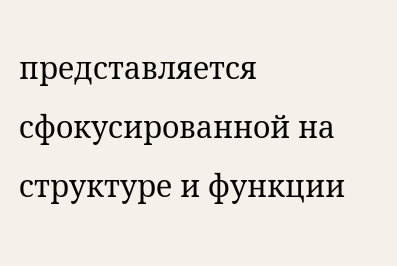представляется сфокусированной на структуре и функции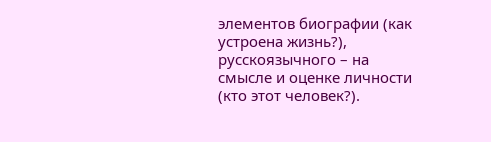элементов биографии (как устроена жизнь?), русскоязычного – на смысле и оценке личности (кто этот человек?).